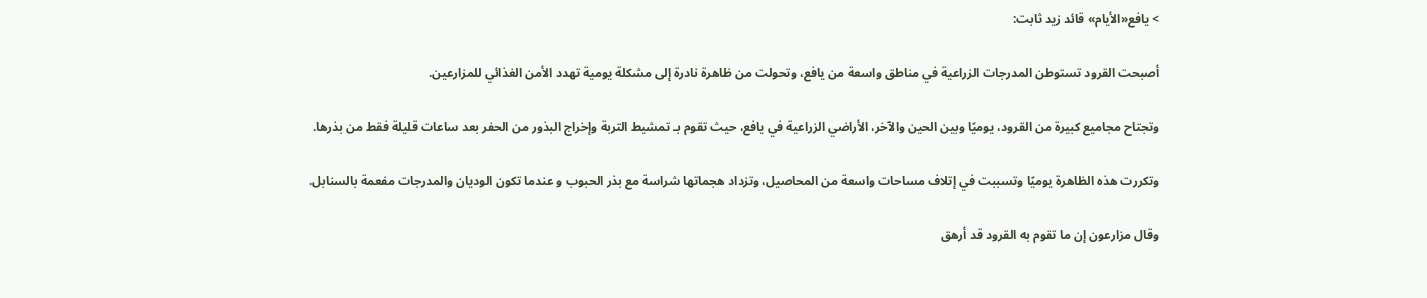> يافع«الأيام» قائد زيد ثابت:

أصبحت القرود تستوطن المدرجات الزراعية في مناطق واسعة من يافع، وتحولت من ظاهرة نادرة إلى مشكلة يومية تهدد الأمن الغذائي للمزارعين.

وتجتاح مجاميع كبيرة من القرود، يوميًا وبين الحين والآخر، الأراضي الزراعية في يافع، حيث تقوم بـ تمشيط التربة وإخراج البذور من الحفر بعد ساعات قليلة فقط من بذرها.

وتكررت هذه الظاهرة يوميًا وتسببت في إتلاف مساحات واسعة من المحاصيل، وتزداد هجماتها شراسة مع بذر الحبوب و عندما تكون الوديان والمدرجات مفعمة بالسنابل.

وقال مزارعون إن ما تقوم به القرود قد أرهق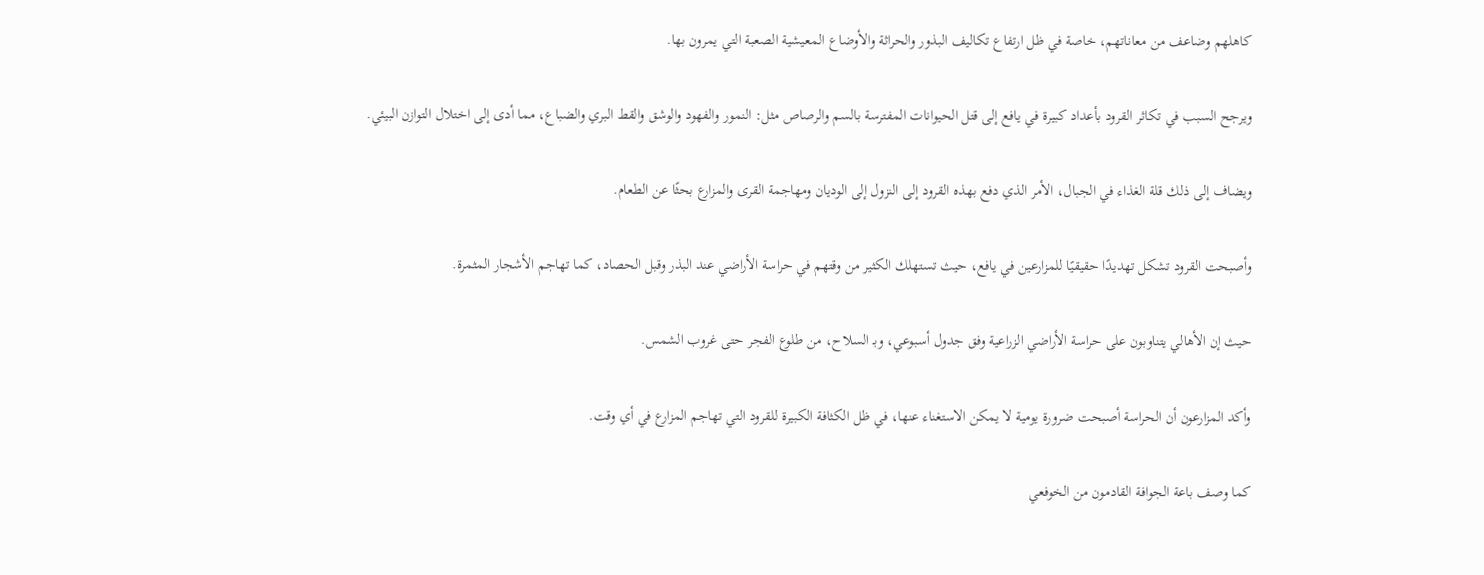كاهلهم وضاعف من معاناتهم، خاصة في ظل ارتفاع تكاليف البذور والحراثة والأوضاع المعيشية الصعبة التي يمرون بها.

ويرجح السبب في تكاثر القرود بأعداد كبيرة في يافع إلى قتل الحيوانات المفترسة بالسم والرصاص مثل: النمور والفهود والوشق والقط البري والضباع، مما أدى إلى اختلال التوازن البيئي.

ويضاف إلى ذلك قلة الغذاء في الجبال، الأمر الذي دفع بهذه القرود إلى النزول إلى الوديان ومهاجمة القرى والمزارع بحثًا عن الطعام.

وأصبحت القرود تشكل تهديدًا حقيقيًا للمزارعين في يافع، حيث تستهلك الكثير من وقتهم في حراسة الأراضي عند البذر وقبل الحصاد، كما تهاجم الأشجار المثمرة.

حيث إن الأهالي يتناوبون على حراسة الأراضي الزراعية وفق جدول أسبوعي، وبـ السلاح، من طلوع الفجر حتى غروب الشمس.

وأكد المزارعون أن الحراسة أصبحت ضرورة يومية لا يمكن الاستغناء عنها، في ظل الكثافة الكبيرة للقرود التي تهاجم المزارع في أي وقت.

كما وصف باعة الجوافة القادمون من الخوفعي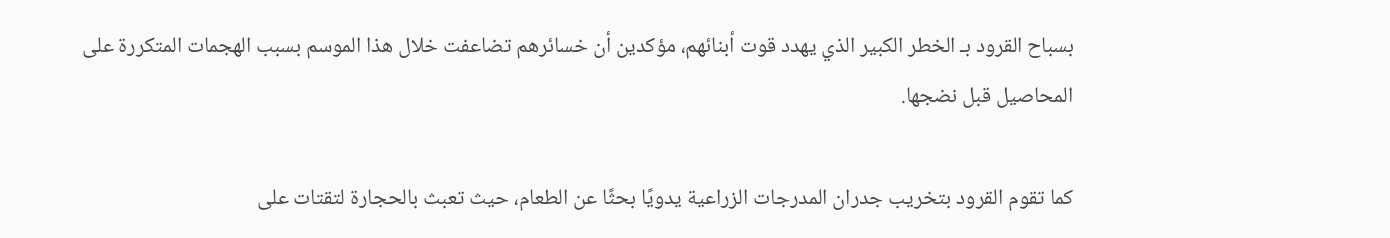بسباح القرود بـ الخطر الكبير الذي يهدد قوت أبنائهم، مؤكدين أن خسائرهم تضاعفت خلال هذا الموسم بسبب الهجمات المتكررة على المحاصيل قبل نضجها.

كما تقوم القرود بتخريب جدران المدرجات الزراعية يدويًا بحثًا عن الطعام، حيث تعبث بالحجارة لتقتات على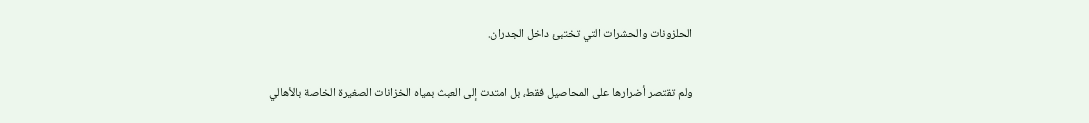الحلزونات والحشرات التي تختبئ داخل الجدران.

ولم تقتصر أضرارها على المحاصيل فقط، بل امتدت إلى العبث بمياه الخزانات الصغيرة الخاصة بالأهالي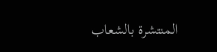المنتشرة بالشعاب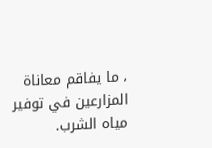، ما يفاقم معاناة المزارعين في توفير مياه الشرب.